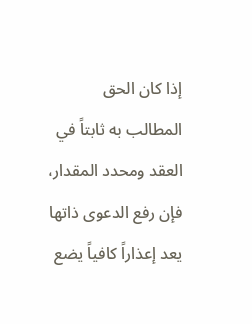إذا كان الحق المطالب به ثابتاً في العقد ومحدد المقدار، فإن رفع الدعوى ذاتها يعد إعذاراً كافياً يضع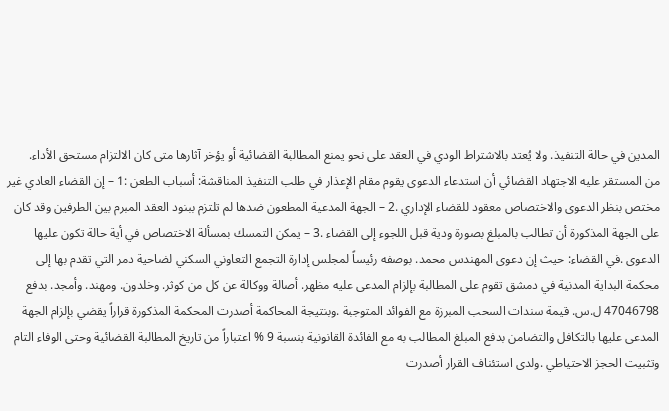المدين في حالة التنفيذ. ولا يُعتد بالاشتراط الودي في العقد على نحو يمنع المطالبة القضائية أو يؤخر آثارها متى كان الالتزام مستحق الأداء.
من المستقر عليه الاجتهاد القضائي أن استدعاء الدعوى يقوم مقام الإعذار في طلب التنفيذ المناقشة: أسباب الطعن :1 – إن القضاء العادي غير مختص بنظر الدعوى والاختصاص معقود للقضاء الإداري .2 – الجهة المدعية المطعون ضدها لم تلتزم ببنود العقد المبرم بين الطرفين وقد كان على الجهة المذكورة أن تطالب بالمبلغ بصورة ودية قبل اللجوء إلى القضاء .3 – يمكن التمسك بمسألة الاختصاص في أية حالة تكون عليها الدعوى .في القضاء: حيث إن دعوى المهندس محمد. بوصفه رئيساً لمجلس إدارة التجمع التعاوني السكني لضاحية دمر التي تقدم بها إلى محكمة البداية المدنية في دمشق تقوم على المطالبة بإلزام المدعى عليه مظهر. أصالة ووكالة عن كل من كوثر. وخلدون. ومهند. وأمجد. بدفع 47046798 ل.س. قيمة سندات السحب المبرزة مع الفوائد المتوجبة .وبنتيجة المحاكمة أصدرت المحكمة المذكورة قراراً يقضي بإلزام الجهة المدعى عليها بالتكافل والتضامن بدفع المبلغ المطالب به مع الفائدة القانونية بنسبة 9 % اعتباراً من تاريخ المطالبة القضائية وحتى الوفاء التام وتثبيت الحجز الاحتياطي .ولدى استئناف القرار أصدرت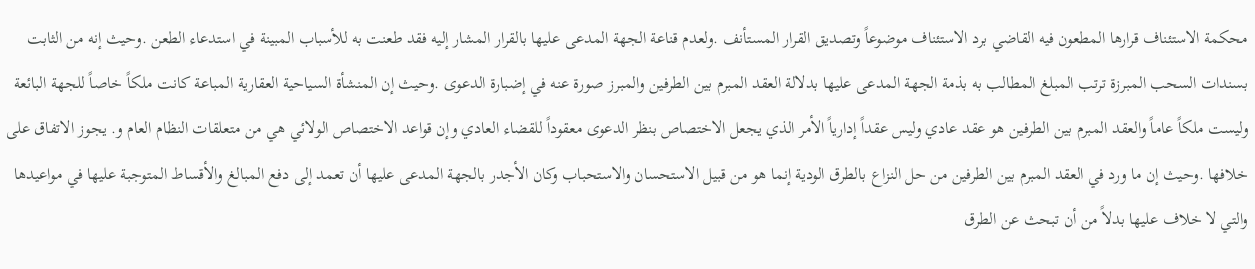محكمة الاستئناف قرارها المطعون فيه القاضي برد الاستئناف موضوعاً وتصديق القرار المستأنف .ولعدم قناعة الجهة المدعى عليها بالقرار المشار إليه فقد طعنت به للأسباب المبينة في استدعاء الطعن .وحيث إنه من الثابت بسندات السحب المبرزة ترتب المبلغ المطالب به بذمة الجهة المدعى عليها بدلالة العقد المبرم بين الطرفين والمبرز صورة عنه في إضبارة الدعوى .وحيث إن المنشأة السياحية العقارية المباعة كانت ملكاً خاصاً للجهة البائعة وليست ملكاً عاماً والعقد المبرم بين الطرفين هو عقد عادي وليس عقداً إدارياً الأمر الذي يجعل الاختصاص بنظر الدعوى معقوداً للقضاء العادي وإن قواعد الاختصاص الولائي هي من متعلقات النظام العام و. يجوز الاتفاق على خلافها .وحيث إن ما ورد في العقد المبرم بين الطرفين من حل النزاع بالطرق الودية إنما هو من قبيل الاستحسان والاستحباب وكان الأجدر بالجهة المدعى عليها أن تعمد إلى دفع المبالغ والأقساط المتوجبة عليها في مواعيدها والتي لا خلاف عليها بدلاً من أن تبحث عن الطرق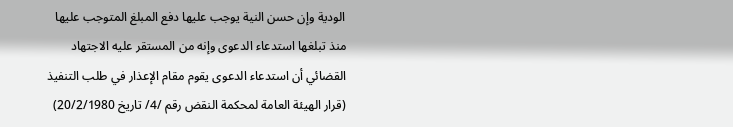الودية وإن حسن النية يوجب عليها دفع المبلغ المتوجب عليها منذ تبلغها استدعاء الدعوى وإنه من المستقر عليه الاجتهاد القضائي أن استدعاء الدعوى يقوم مقام الإعذار في طلب التنفيذ (قرار الهيئة العامة لمحكمة النقض رقم /4/ تاريخ 20/2/1980)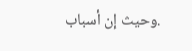.وحيث إن أسباب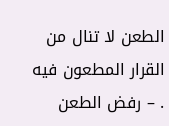الطعن لا تنال من القرار المطعون فيه . – رفض الطعن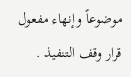موضوعاً وإنهاء مفعول قرار وقف التنفيذ .